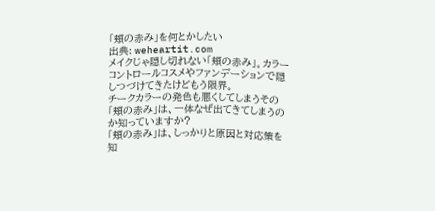「頬の赤み」を何とかしたい
出典: weheartit.com
メイクじゃ隠し切れない「頬の赤み」。カラーコントロールコスメやファンデーションで隠しつづけてきたけどもう限界。
チークカラーの発色も悪くしてしまうその「頬の赤み」は、一体なぜ出てきてしまうのか知っていますか?
「頬の赤み」は、しっかりと原因と対応策を知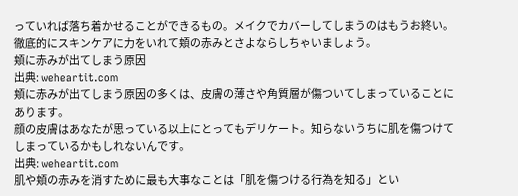っていれば落ち着かせることができるもの。メイクでカバーしてしまうのはもうお終い。
徹底的にスキンケアに力をいれて頬の赤みとさよならしちゃいましょう。
頬に赤みが出てしまう原因
出典: weheartit.com
頬に赤みが出てしまう原因の多くは、皮膚の薄さや角質層が傷ついてしまっていることにあります。
顔の皮膚はあなたが思っている以上にとってもデリケート。知らないうちに肌を傷つけてしまっているかもしれないんです。
出典: weheartit.com
肌や頬の赤みを消すために最も大事なことは「肌を傷つける行為を知る」とい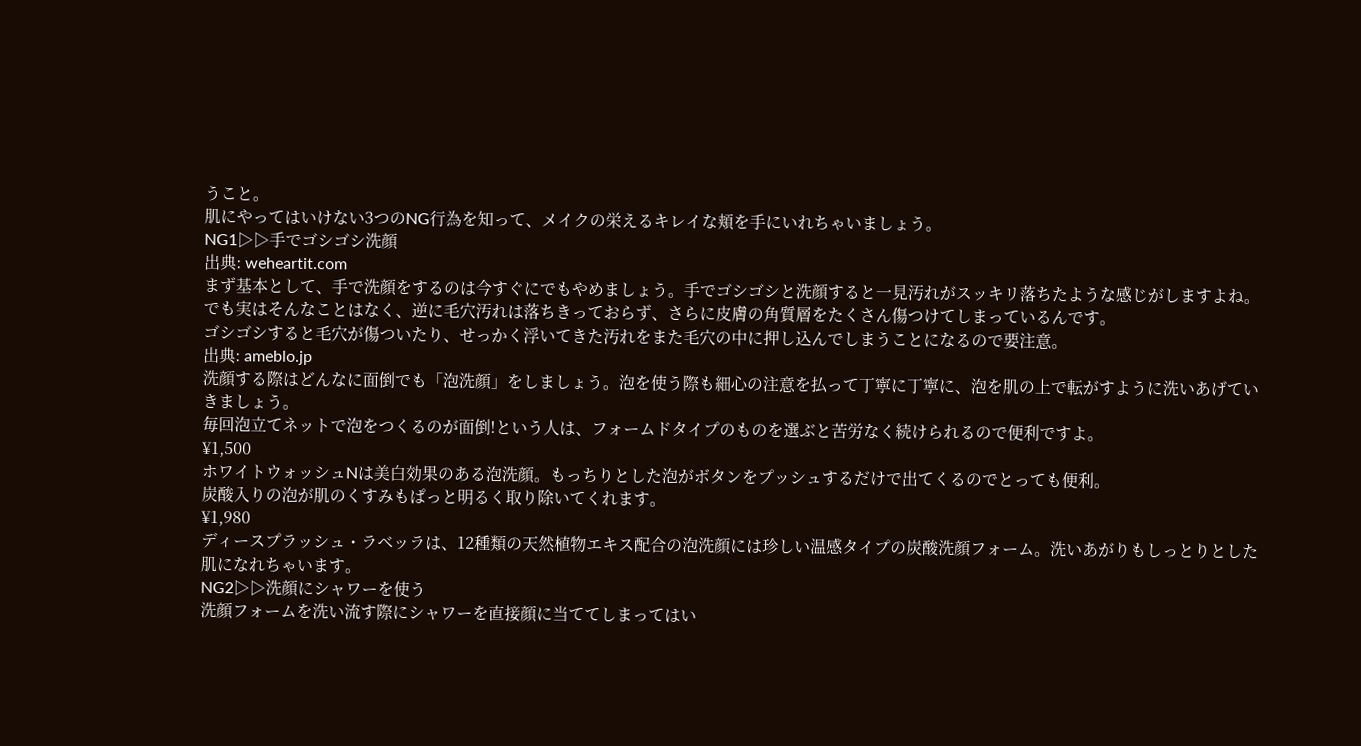うこと。
肌にやってはいけない3つのNG行為を知って、メイクの栄えるキレイな頬を手にいれちゃいましょう。
NG1▷▷手でゴシゴシ洗顔
出典: weheartit.com
まず基本として、手で洗顔をするのは今すぐにでもやめましょう。手でゴシゴシと洗顔すると一見汚れがスッキリ落ちたような感じがしますよね。
でも実はそんなことはなく、逆に毛穴汚れは落ちきっておらず、さらに皮膚の角質層をたくさん傷つけてしまっているんです。
ゴシゴシすると毛穴が傷ついたり、せっかく浮いてきた汚れをまた毛穴の中に押し込んでしまうことになるので要注意。
出典: ameblo.jp
洗顔する際はどんなに面倒でも「泡洗顔」をしましょう。泡を使う際も細心の注意を払って丁寧に丁寧に、泡を肌の上で転がすように洗いあげていきましょう。
毎回泡立てネットで泡をつくるのが面倒!という人は、フォームドタイプのものを選ぶと苦労なく続けられるので便利ですよ。
¥1,500
ホワイトウォッシュNは美白効果のある泡洗顔。もっちりとした泡がボタンをプッシュするだけで出てくるのでとっても便利。
炭酸入りの泡が肌のくすみもぱっと明るく取り除いてくれます。
¥1,980
ディースプラッシュ・ラベッラは、12種類の天然植物エキス配合の泡洗顔には珍しい温感タイプの炭酸洗顔フォーム。洗いあがりもしっとりとした肌になれちゃいます。
NG2▷▷洗顔にシャワーを使う
洗顔フォームを洗い流す際にシャワーを直接顔に当ててしまってはい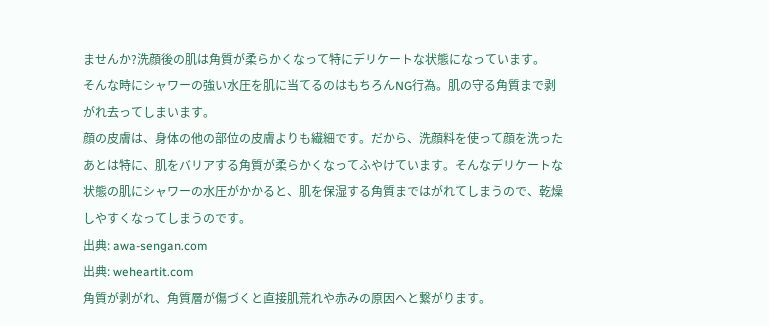ませんか?洗顔後の肌は角質が柔らかくなって特にデリケートな状態になっています。
そんな時にシャワーの強い水圧を肌に当てるのはもちろんNG行為。肌の守る角質まで剥がれ去ってしまいます。
顔の皮膚は、身体の他の部位の皮膚よりも繊細です。だから、洗顔料を使って顔を洗ったあとは特に、肌をバリアする角質が柔らかくなってふやけています。そんなデリケートな状態の肌にシャワーの水圧がかかると、肌を保湿する角質まではがれてしまうので、乾燥しやすくなってしまうのです。
出典: awa-sengan.com
出典: weheartit.com
角質が剥がれ、角質層が傷づくと直接肌荒れや赤みの原因へと繋がります。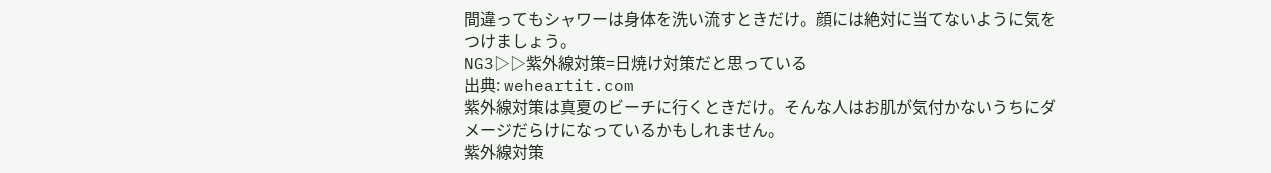間違ってもシャワーは身体を洗い流すときだけ。顔には絶対に当てないように気をつけましょう。
NG3▷▷紫外線対策=日焼け対策だと思っている
出典: weheartit.com
紫外線対策は真夏のビーチに行くときだけ。そんな人はお肌が気付かないうちにダメージだらけになっているかもしれません。
紫外線対策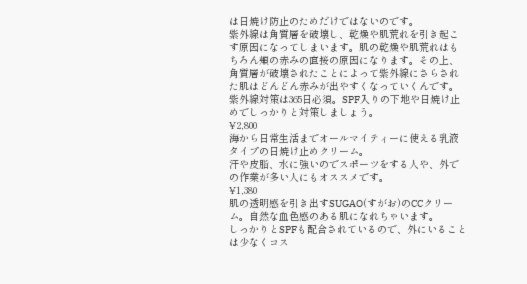は日焼け防止のためだけではないのです。
紫外線は角質層を破壊し、乾燥や肌荒れを引き起こす原因になってしまいます。肌の乾燥や肌荒れはもちろん頬の赤みの直接の原因になります。その上、角質層が破壊されたことによって紫外線にさらされた肌はどんどん赤みが出やすくなっていくんです。
紫外線対策は365日必須。SPF入りの下地や日焼け止めでしっかりと対策しましょう。
¥2,800
海から日常生活までオールマイティーに使える乳液タイプの日焼け止めクリーム。
汗や皮脂、水に強いのでスポーツをする人や、外での作業が多い人にもオススメです。
¥1,380
肌の透明感を引き出すSUGAO(すがお)のCCクリーム。自然な血色感のある肌になれちゃいます。
しっかりとSPFも配合されているので、外にいることは少なくコス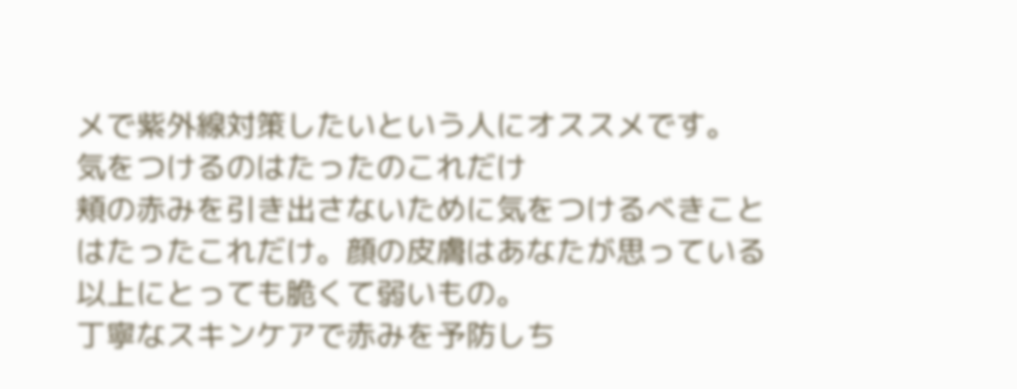メで紫外線対策したいという人にオススメです。
気をつけるのはたったのこれだけ
頬の赤みを引き出さないために気をつけるべきことはたったこれだけ。顔の皮膚はあなたが思っている以上にとっても脆くて弱いもの。
丁寧なスキンケアで赤みを予防しち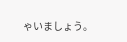ゃいましょう。